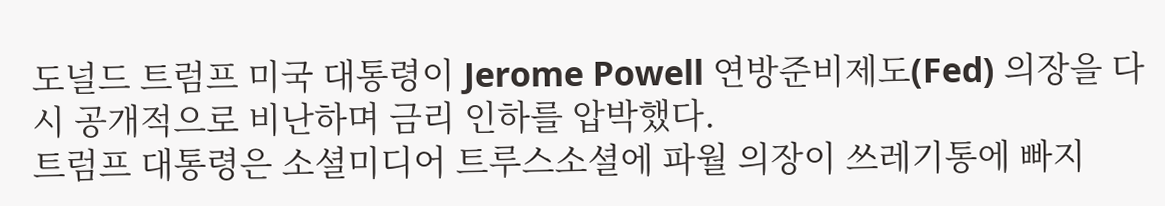도널드 트럼프 미국 대통령이 Jerome Powell 연방준비제도(Fed) 의장을 다시 공개적으로 비난하며 금리 인하를 압박했다.
트럼프 대통령은 소셜미디어 트루스소셜에 파월 의장이 쓰레기통에 빠지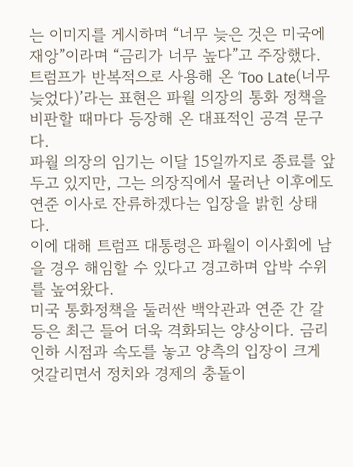는 이미지를 게시하며 “너무 늦은 것은 미국에 재앙”이라며 “금리가 너무 높다”고 주장했다.
트럼프가 반복적으로 사용해 온 ‘Too Late(너무 늦었다)’라는 표현은 파월 의장의 통화 정책을 비판할 때마다 등장해 온 대표적인 공격 문구다.
파월 의장의 임기는 이달 15일까지로 종료를 앞두고 있지만, 그는 의장직에서 물러난 이후에도 연준 이사로 잔류하겠다는 입장을 밝힌 상태다.
이에 대해 트럼프 대통령은 파월이 이사회에 남을 경우 해임할 수 있다고 경고하며 압박 수위를 높여왔다.
미국 통화정책을 둘러싼 백악관과 연준 간 갈등은 최근 들어 더욱 격화되는 양상이다. 금리 인하 시점과 속도를 놓고 양측의 입장이 크게 엇갈리면서 정치와 경제의 충돌이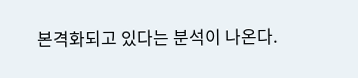본격화되고 있다는 분석이 나온다.